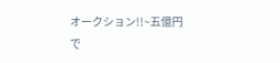オークション!!~五億円で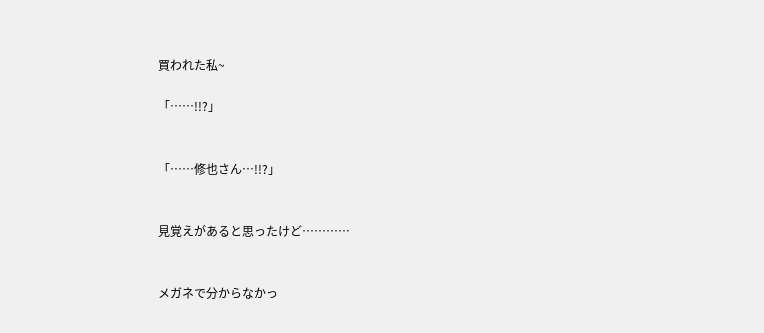買われた私~

「……!!?」


「……修也さん…!!?」


見覚えがあると思ったけど…………


メガネで分からなかっ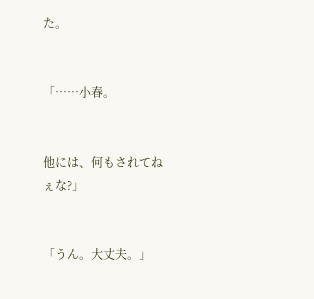た。


「……小春。


他には、何もされてねぇな?」


「うん。大丈夫。」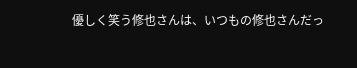優しく笑う修也さんは、いつもの修也さんだっ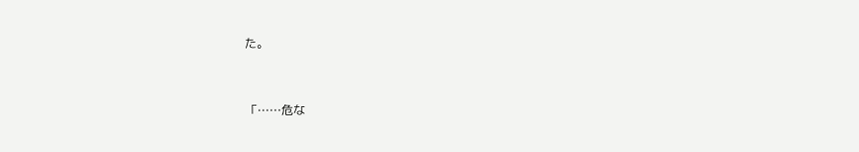た。



「……危な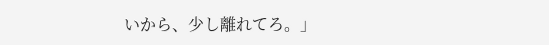いから、少し離れてろ。」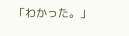「わかった。」